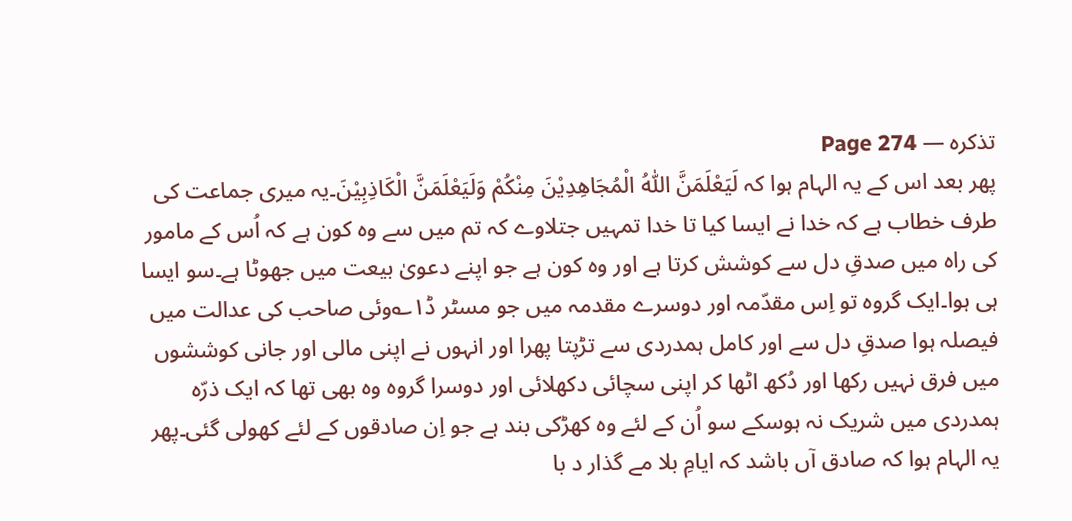تذکرہ — Page 274
پھر بعد اس کے یہ الہام ہوا کہ لَیَعْلَمَنَّ اللّٰہُ الْمُجَاھِدِیْنَ مِنْکُمْ وَلَیَعْلَمَنَّ الْکَاذِبِیْنَ۔یہ میری جماعت کی طرف خطاب ہے کہ خدا نے ایسا کیا تا خدا تمہیں جتلاوے کہ تم میں سے وہ کون ہے کہ اُس کے مامور کی راہ میں صدقِ دل سے کوشش کرتا ہے اور وہ کون ہے جو اپنے دعویٰ بیعت میں جھوٹا ہے۔سو ایسا ہی ہوا۔ایک گروہ تو اِس مقدّمہ اور دوسرے مقدمہ میں جو مسٹر ڈ۱؎وئی صاحب کی عدالت میں فیصلہ ہوا صدقِ دل سے اور کامل ہمدردی سے تڑپتا پھرا اور انہوں نے اپنی مالی اور جانی کوششوں میں فرق نہیں رکھا اور دُکھ اٹھا کر اپنی سچائی دکھلائی اور دوسرا گروہ وہ بھی تھا کہ ایک ذرّہ ہمدردی میں شریک نہ ہوسکے سو اُن کے لئے وہ کھڑکی بند ہے جو اِن صادقوں کے لئے کھولی گئی۔پھر یہ الہام ہوا کہ صادق آں باشد کہ ایامِ بلا مے گذار د با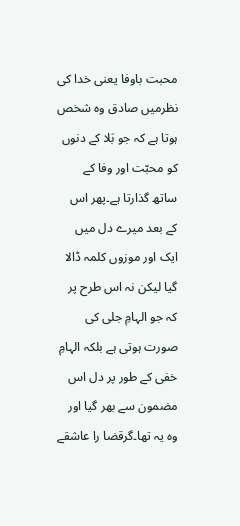محبت باوفا یعنی خدا کی نظرمیں صادق وہ شخص ہوتا ہے کہ جو بَلا کے دنوں کو محبّت اور وفا کے ساتھ گذارتا ہے۔پھر اس کے بعد میرے دل میں ایک اور موزوں کلمہ ڈالا گیا لیکن نہ اس طرح پر کہ جو الہامِ جلی کی صورت ہوتی ہے بلکہ الہامِ خفی کے طور پر دل اس مضمون سے بھر گیا اور وہ یہ تھا۔گرقضا را عاشقے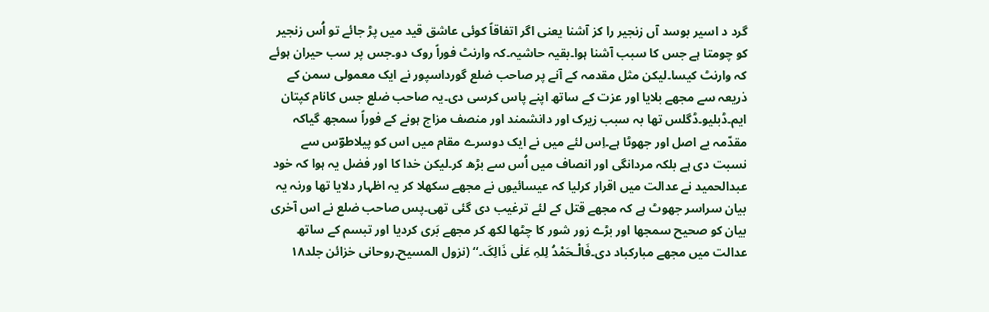گرد د اسیر بوسد آں زنجیر را کز آشنا یعنی اگر اتفاقاً کوئی عاشق قید میں پڑ جائے تو اُس زنجیر کو چومتا ہے جس کا سبب آشنا ہوا۔بقیہ حاشیہ۔کہ وارنٹ فوراً روک دو۔جس پر سب حیران ہوئے کہ وارنٹ کیسا۔لیکن مثل مقدمہ کے آنے پر صاحب ضلع گورداسپور نے ایک معمولی سمن کے ذریعہ سے مجھے بلایا اور عزت کے ساتھ اپنے پاس کرسی دی۔یہ صاحب ضلع جس کانام کپتان ایم۔ڈبلیو۔ڈگلس تھا بہ سبب زیرک اور دانشمند اور منصف مزاج ہونے کے فوراً سمجھ گیاکہ مقدّمہ بے اصل اور جھوٹا ہے۔اِس لئے میں نے ایک دوسرے مقام میں اس کو پیلاطوؔس سے نسبت دی ہے بلکہ مردانگی اور انصاف میں اُس سے بڑھ کر۔لیکن خدا کا اور فضل یہ ہوا کہ خود عبدالحمید نے عدالت میں اقرار کرلیا کہ عیسائیوں نے مجھے سکھلا کر یہ اظہار دلایا تھا ورنہ یہ بیان سراسر جھوٹ ہے کہ مجھے قتل کے لئے ترغیب دی گئی تھی۔پس صاحب ضلع نے اس آخری بیان کو صحیح سمجھا اور بڑے زور شور کا چٹھا لکھ کر مجھے بَری کردیا اور تبسم کے ساتھ عدالت میں مجھے مبارکباد دی۔فَالْـحَمْدُ لِلہِ عَلٰی ذَالِکَ۔‘‘ (نزول المسیح۔روحانی خزائن جلد۱۸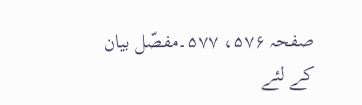صفحہ ۵۷۶، ۵۷۷۔مفصّل بیان کے لئے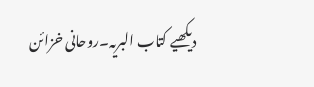دیکھیے کتاب البریہ۔روحانی خزائن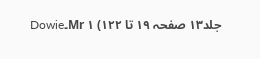جلد۱۳ صفحہ ۱۹ تا ۱۲۲) ۱ Mr۔Dowie